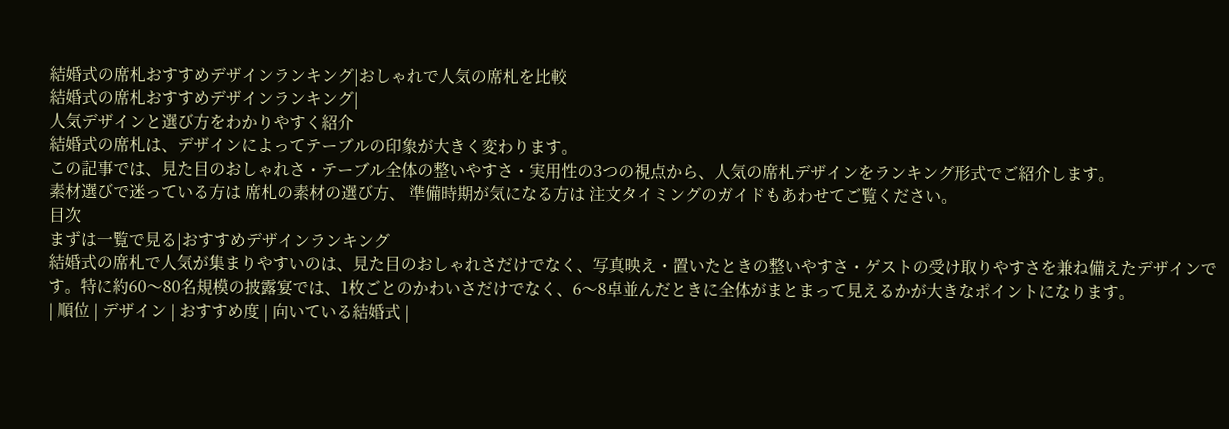結婚式の席札おすすめデザインランキング|おしゃれで人気の席札を比較
結婚式の席札おすすめデザインランキング|
人気デザインと選び方をわかりやすく紹介
結婚式の席札は、デザインによってテーブルの印象が大きく変わります。
この記事では、見た目のおしゃれさ・テーブル全体の整いやすさ・実用性の3つの視点から、人気の席札デザインをランキング形式でご紹介します。
素材選びで迷っている方は 席札の素材の選び方、 準備時期が気になる方は 注文タイミングのガイドもあわせてご覧ください。
目次
まずは一覧で見る|おすすめデザインランキング
結婚式の席札で人気が集まりやすいのは、見た目のおしゃれさだけでなく、写真映え・置いたときの整いやすさ・ゲストの受け取りやすさを兼ね備えたデザインです。特に約60〜80名規模の披露宴では、1枚ごとのかわいさだけでなく、6〜8卓並んだときに全体がまとまって見えるかが大きなポイントになります。
| 順位 | デザイン | おすすめ度 | 向いている結婚式 |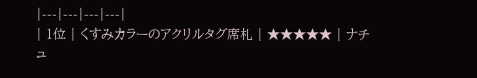|---|---|---|---|
| 1位 | くすみカラーのアクリルタグ席札 | ★★★★★ | ナチュ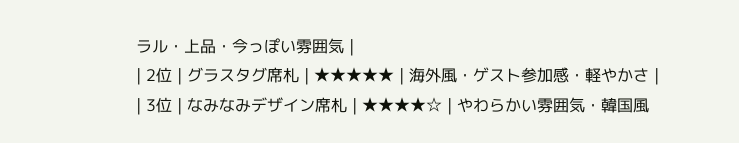ラル・上品・今っぽい雰囲気 |
| 2位 | グラスタグ席札 | ★★★★★ | 海外風・ゲスト参加感・軽やかさ |
| 3位 | なみなみデザイン席札 | ★★★★☆ | やわらかい雰囲気・韓国風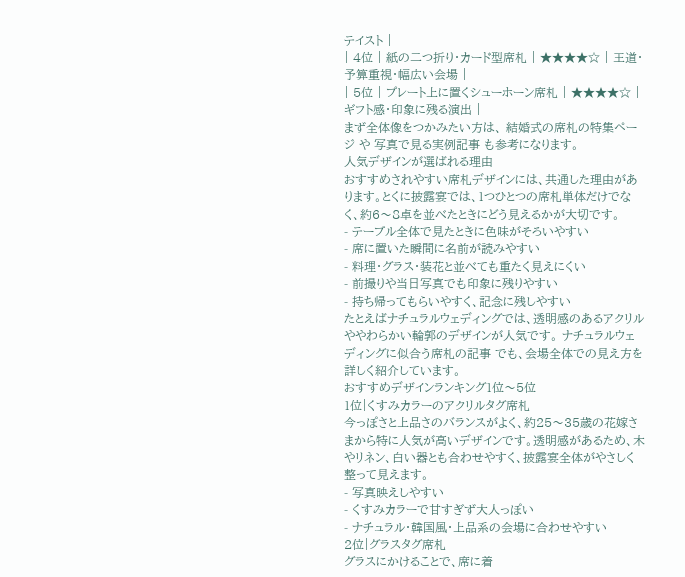テイスト |
| 4位 | 紙の二つ折り・カード型席札 | ★★★★☆ | 王道・予算重視・幅広い会場 |
| 5位 | プレート上に置くシューホーン席札 | ★★★★☆ | ギフト感・印象に残る演出 |
まず全体像をつかみたい方は、 結婚式の席札の特集ページ や 写真で見る実例記事 も参考になります。
人気デザインが選ばれる理由
おすすめされやすい席札デザインには、共通した理由があります。とくに披露宴では、1つひとつの席札単体だけでなく、約6〜8卓を並べたときにどう見えるかが大切です。
- テーブル全体で見たときに色味がそろいやすい
- 席に置いた瞬間に名前が読みやすい
- 料理・グラス・装花と並べても重たく見えにくい
- 前撮りや当日写真でも印象に残りやすい
- 持ち帰ってもらいやすく、記念に残しやすい
たとえばナチュラルウェディングでは、透明感のあるアクリルややわらかい輪郭のデザインが人気です。 ナチュラルウェディングに似合う席札の記事 でも、会場全体での見え方を詳しく紹介しています。
おすすめデザインランキング1位〜5位
1位|くすみカラーのアクリルタグ席札
今っぽさと上品さのバランスがよく、約25〜35歳の花嫁さまから特に人気が高いデザインです。透明感があるため、木やリネン、白い器とも合わせやすく、披露宴全体がやさしく整って見えます。
- 写真映えしやすい
- くすみカラーで甘すぎず大人っぽい
- ナチュラル・韓国風・上品系の会場に合わせやすい
2位|グラスタグ席札
グラスにかけることで、席に着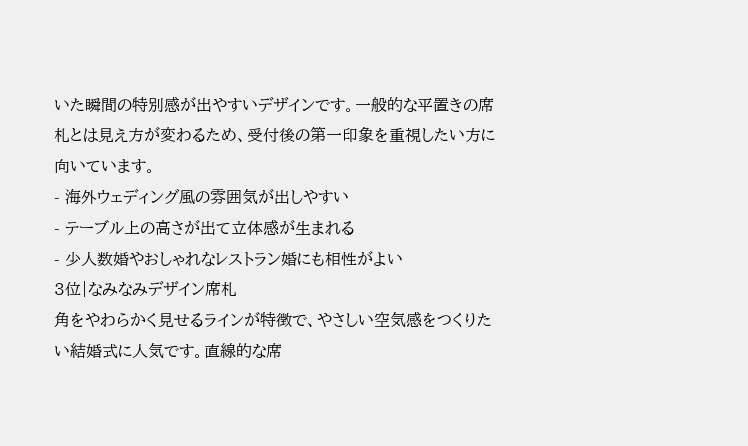いた瞬間の特別感が出やすいデザインです。一般的な平置きの席札とは見え方が変わるため、受付後の第一印象を重視したい方に向いています。
- 海外ウェディング風の雰囲気が出しやすい
- テーブル上の高さが出て立体感が生まれる
- 少人数婚やおしゃれなレストラン婚にも相性がよい
3位|なみなみデザイン席札
角をやわらかく見せるラインが特徴で、やさしい空気感をつくりたい結婚式に人気です。直線的な席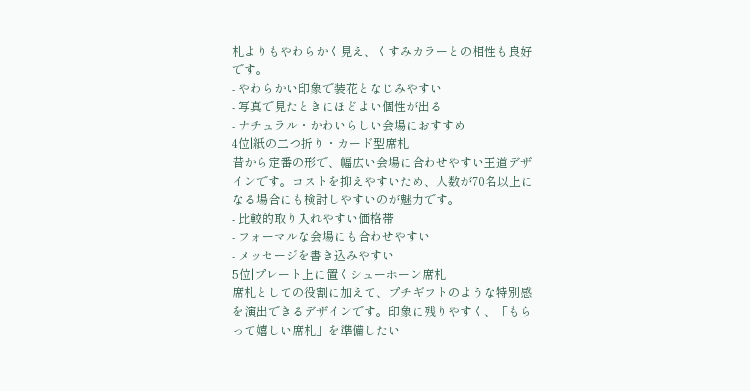札よりもやわらかく見え、くすみカラーとの相性も良好です。
- やわらかい印象で装花となじみやすい
- 写真で見たときにほどよい個性が出る
- ナチュラル・かわいらしい会場におすすめ
4位|紙の二つ折り・カード型席札
昔から定番の形で、幅広い会場に合わせやすい王道デザインです。コストを抑えやすいため、人数が70名以上になる場合にも検討しやすいのが魅力です。
- 比較的取り入れやすい価格帯
- フォーマルな会場にも合わせやすい
- メッセージを書き込みやすい
5位|プレート上に置くシューホーン席札
席札としての役割に加えて、プチギフトのような特別感を演出できるデザインです。印象に残りやすく、「もらって嬉しい席札」を準備したい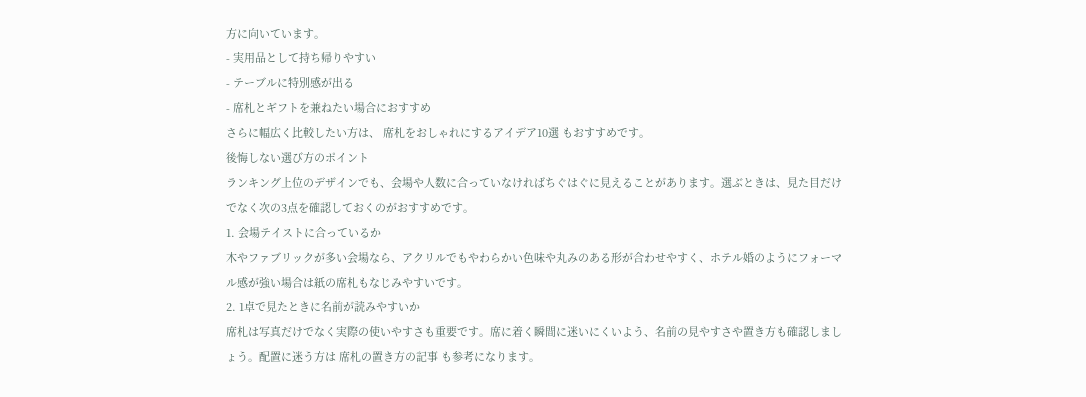方に向いています。
- 実用品として持ち帰りやすい
- テーブルに特別感が出る
- 席札とギフトを兼ねたい場合におすすめ
さらに幅広く比較したい方は、 席札をおしゃれにするアイデア10選 もおすすめです。
後悔しない選び方のポイント
ランキング上位のデザインでも、会場や人数に合っていなければちぐはぐに見えることがあります。選ぶときは、見た目だけでなく次の3点を確認しておくのがおすすめです。
1. 会場テイストに合っているか
木やファブリックが多い会場なら、アクリルでもやわらかい色味や丸みのある形が合わせやすく、ホテル婚のようにフォーマル感が強い場合は紙の席札もなじみやすいです。
2. 1卓で見たときに名前が読みやすいか
席札は写真だけでなく実際の使いやすさも重要です。席に着く瞬間に迷いにくいよう、名前の見やすさや置き方も確認しましょう。配置に迷う方は 席札の置き方の記事 も参考になります。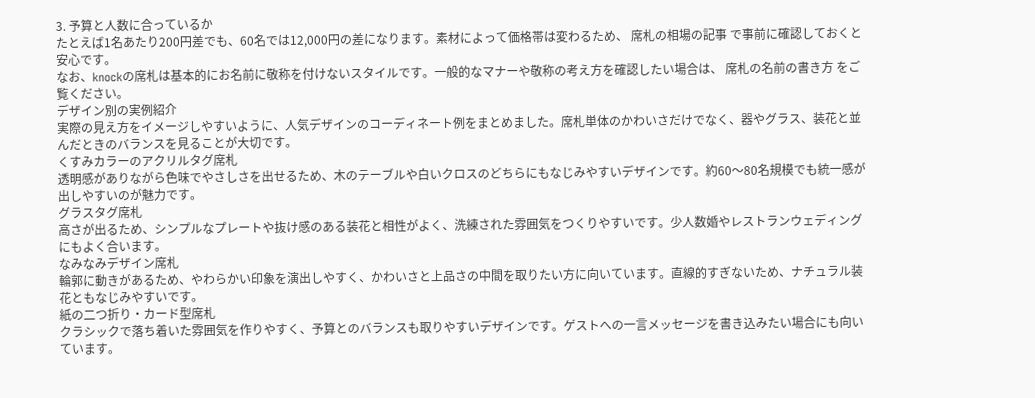3. 予算と人数に合っているか
たとえば1名あたり200円差でも、60名では12,000円の差になります。素材によって価格帯は変わるため、 席札の相場の記事 で事前に確認しておくと安心です。
なお、knockの席札は基本的にお名前に敬称を付けないスタイルです。一般的なマナーや敬称の考え方を確認したい場合は、 席札の名前の書き方 をご覧ください。
デザイン別の実例紹介
実際の見え方をイメージしやすいように、人気デザインのコーディネート例をまとめました。席札単体のかわいさだけでなく、器やグラス、装花と並んだときのバランスを見ることが大切です。
くすみカラーのアクリルタグ席札
透明感がありながら色味でやさしさを出せるため、木のテーブルや白いクロスのどちらにもなじみやすいデザインです。約60〜80名規模でも統一感が出しやすいのが魅力です。
グラスタグ席札
高さが出るため、シンプルなプレートや抜け感のある装花と相性がよく、洗練された雰囲気をつくりやすいです。少人数婚やレストランウェディングにもよく合います。
なみなみデザイン席札
輪郭に動きがあるため、やわらかい印象を演出しやすく、かわいさと上品さの中間を取りたい方に向いています。直線的すぎないため、ナチュラル装花ともなじみやすいです。
紙の二つ折り・カード型席札
クラシックで落ち着いた雰囲気を作りやすく、予算とのバランスも取りやすいデザインです。ゲストへの一言メッセージを書き込みたい場合にも向いています。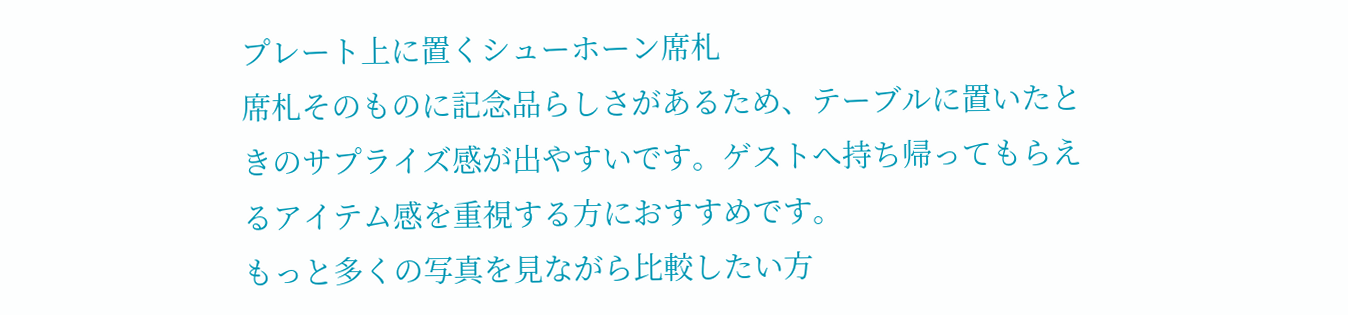プレート上に置くシューホーン席札
席札そのものに記念品らしさがあるため、テーブルに置いたときのサプライズ感が出やすいです。ゲストへ持ち帰ってもらえるアイテム感を重視する方におすすめです。
もっと多くの写真を見ながら比較したい方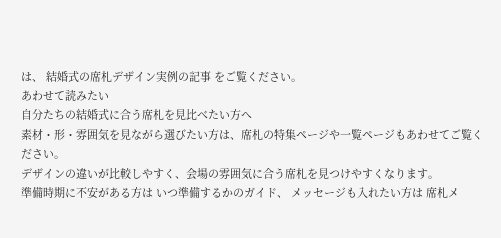は、 結婚式の席札デザイン実例の記事 をご覧ください。
あわせて読みたい
自分たちの結婚式に合う席札を見比べたい方へ
素材・形・雰囲気を見ながら選びたい方は、席札の特集ページや一覧ページもあわせてご覧ください。
デザインの違いが比較しやすく、会場の雰囲気に合う席札を見つけやすくなります。
準備時期に不安がある方は いつ準備するかのガイド、 メッセージも入れたい方は 席札メ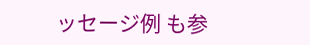ッセージ例 も参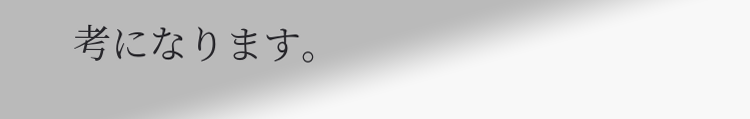考になります。